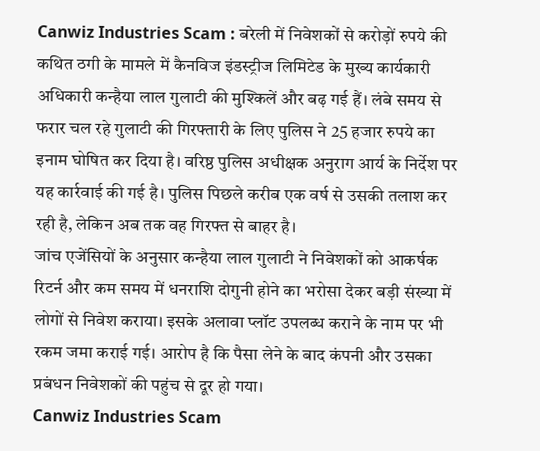Canwiz Industries Scam : बरेली में निवेशकों से करोड़ों रुपये की कथित ठगी के मामले में कैनविज इंडस्ट्रीज लिमिटेड के मुख्य कार्यकारी अधिकारी कन्हैया लाल गुलाटी की मुश्किलें और बढ़ गई हैं। लंबे समय से फरार चल रहे गुलाटी की गिरफ्तारी के लिए पुलिस ने 25 हजार रुपये का इनाम घोषित कर दिया है। वरिष्ठ पुलिस अधीक्षक अनुराग आर्य के निर्देश पर यह कार्रवाई की गई है। पुलिस पिछले करीब एक वर्ष से उसकी तलाश कर रही है, लेकिन अब तक वह गिरफ्त से बाहर है।
जांच एजेंसियों के अनुसार कन्हैया लाल गुलाटी ने निवेशकों को आकर्षक रिटर्न और कम समय में धनराशि दोगुनी होने का भरोसा देकर बड़ी संख्या में लोगों से निवेश कराया। इसके अलावा प्लॉट उपलब्ध कराने के नाम पर भी रकम जमा कराई गई। आरोप है कि पैसा लेने के बाद कंपनी और उसका प्रबंधन निवेशकों की पहुंच से दूर हो गया।
Canwiz Industries Scam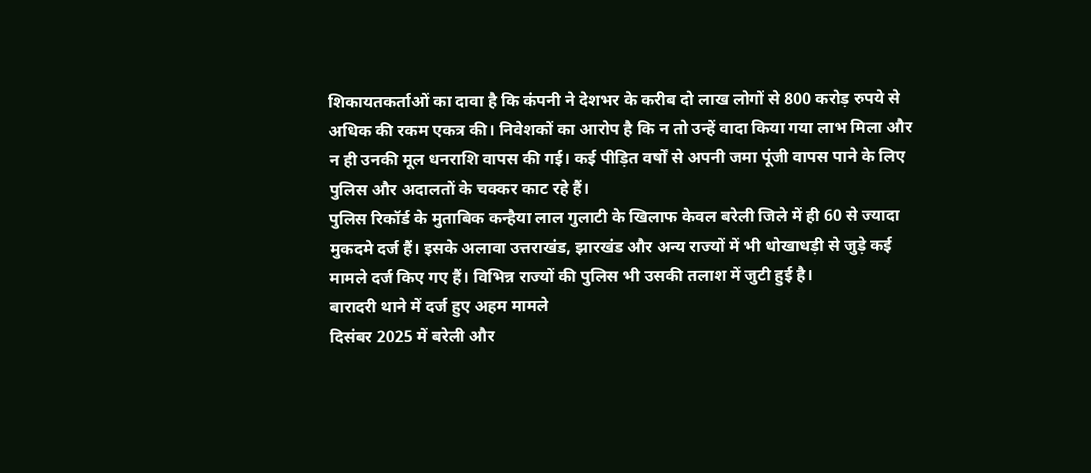शिकायतकर्ताओं का दावा है कि कंपनी ने देशभर के करीब दो लाख लोगों से 800 करोड़ रुपये से अधिक की रकम एकत्र की। निवेशकों का आरोप है कि न तो उन्हें वादा किया गया लाभ मिला और न ही उनकी मूल धनराशि वापस की गई। कई पीड़ित वर्षों से अपनी जमा पूंजी वापस पाने के लिए पुलिस और अदालतों के चक्कर काट रहे हैं।
पुलिस रिकॉर्ड के मुताबिक कन्हैया लाल गुलाटी के खिलाफ केवल बरेली जिले में ही 60 से ज्यादा मुकदमे दर्ज हैं। इसके अलावा उत्तराखंड, झारखंड और अन्य राज्यों में भी धोखाधड़ी से जुड़े कई मामले दर्ज किए गए हैं। विभिन्न राज्यों की पुलिस भी उसकी तलाश में जुटी हुई है।
बारादरी थाने में दर्ज हुए अहम मामले
दिसंबर 2025 में बरेली और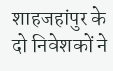शाहजहांपुर के दो निवेशकों ने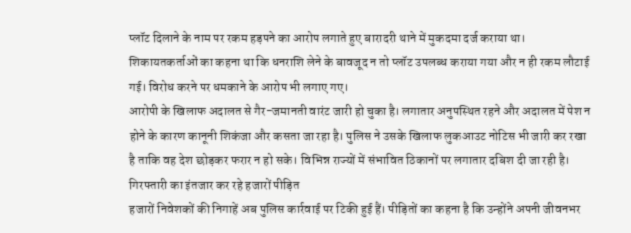प्लॉट दिलाने के नाम पर रकम हड़पने का आरोप लगाते हुए बारादरी थाने में मुकदमा दर्ज कराया था। शिकायतकर्ताओं का कहना था कि धनराशि लेने के बावजूद न तो प्लॉट उपलब्ध कराया गया और न ही रकम लौटाई गई। विरोध करने पर धमकाने के आरोप भी लगाए गए।
आरोपी के खिलाफ अदालत से गैर-जमानती वारंट जारी हो चुका है। लगातार अनुपस्थित रहने और अदालत में पेश न होने के कारण कानूनी शिकंजा और कसता जा रहा है। पुलिस ने उसके खिलाफ लुकआउट नोटिस भी जारी कर रखा है ताकि वह देश छोड़कर फरार न हो सके। विभिन्न राज्यों में संभावित ठिकानों पर लगातार दबिश दी जा रही है।
गिरफ्तारी का इंतजार कर रहे हजारों पीड़ित
हजारों निवेशकों की निगाहें अब पुलिस कार्रवाई पर टिकी हुई हैं। पीड़ितों का कहना है कि उन्होंने अपनी जीवनभर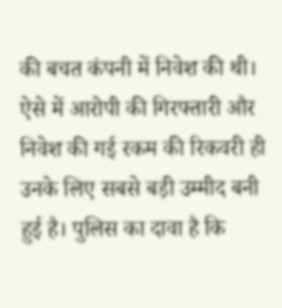की बचत कंपनी में निवेश की थी। ऐसे में आरोपी की गिरफ्तारी और निवेश की गई रकम की रिकवरी ही उनके लिए सबसे बड़ी उम्मीद बनी हुई है। पुलिस का दावा है कि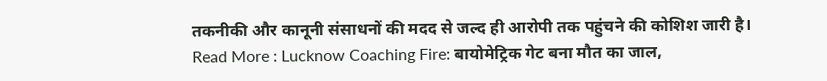तकनीकी और कानूनी संसाधनों की मदद से जल्द ही आरोपी तक पहुंचने की कोशिश जारी है।
Read More : Lucknow Coaching Fire: बायोमेट्रिक गेट बना मौत का जाल,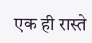एक ही रास्ते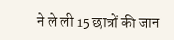ने ले ली 15 छात्रों की जान